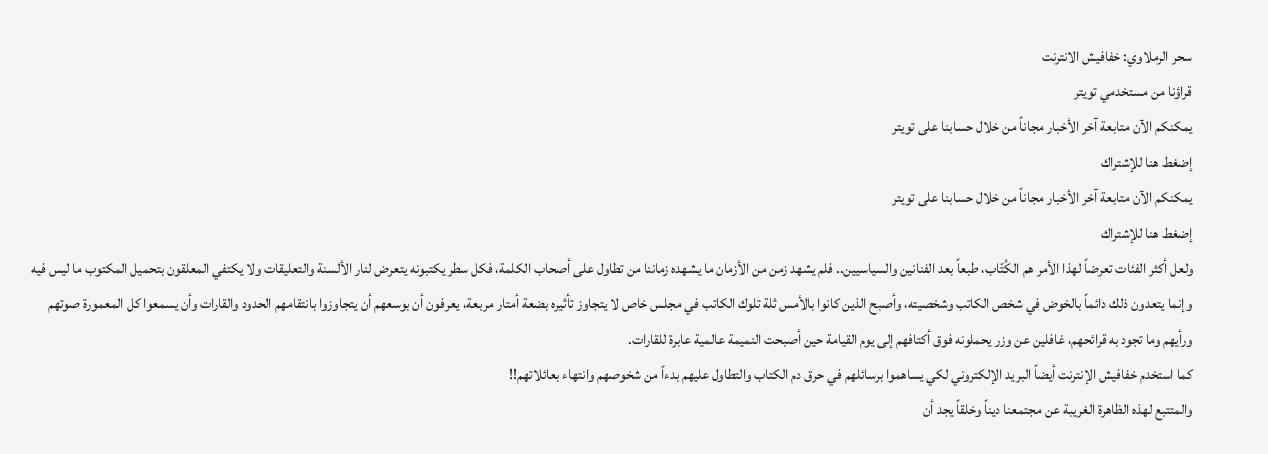سحر الرملاوي: خفافيش الانترنت
قراؤنا من مستخدمي تويتر
يمكنكم الآن متابعة آخر الأخبار مجاناً من خلال حسابنا على تويتر
إضغط هنا للإشتراك
يمكنكم الآن متابعة آخر الأخبار مجاناً من خلال حسابنا على تويتر
إضغط هنا للإشتراك
ولعل أكثر الفئات تعرضاً لهذا الأمر هم الكُتّاب، طبعاً بعد الفنانين والسياسيين.. فلم يشهد زمن من الأزمان ما يشهده زماننا من تطاول على أصحاب الكلمة، فكل سطر يكتبونه يتعرض لنار الألسنة والتعليقات ولا يكتفي المعلقون بتحميل المكتوب ما ليس فيه وإنما يتعدون ذلك دائماً بالخوض في شخص الكاتب وشخصيته، وأصبح الذين كانوا بالأمس ثلة تلوك الكاتب في مجلس خاص لا يتجاوز تأثيره بضعة أمتار مربعة، يعرفون أن بوسعهم أن يتجاوزوا بانتقامهم الحدود والقارات وأن يسمعوا كل المعمورة صوتهم ورأيهم وما تجود به قرائحهم، غافلين عن وزر يحملونه فوق أكتافهم إلى يوم القيامة حين أصبحت النميمة عالمية عابرة للقارات.
كما استخدم خفافيش الإنترنت أيضاً البريد الإلكتروني لكي يساهموا برسائلهم في حرق دم الكتاب والتطاول عليهم بدءاً من شخوصهم وانتهاء بعائلاتهم!!
والمتتبع لهذه الظاهرة الغريبة عن مجتمعنا ديناً وخلقاً يجد أن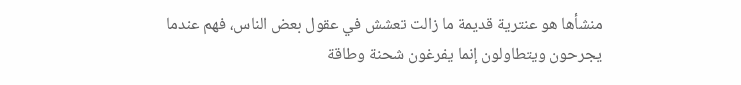منشأها هو عنترية قديمة ما زالت تعشش في عقول بعض الناس، فهم عندما يجرحون ويتطاولون إنما يفرغون شحنة وطاقة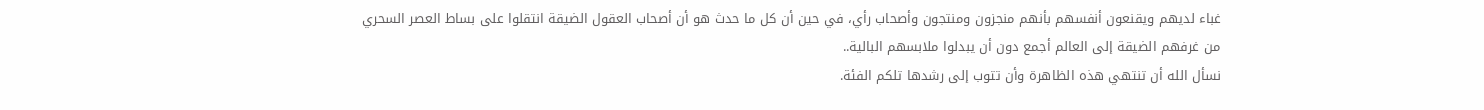غباء لديهم ويقنعون أنفسهم بأنهم منجزون ومنتجون وأصحاب رأي، في حين أن كل ما حدث هو أن أصحاب العقول الضيقة انتقلوا على بساط العصر السحري من غرفهم الضيقة إلى العالم أجمع دون أن يبدلوا ملابسهم البالية..
نسأل الله أن تنتهي هذه الظاهرة وأن تتوب إلى رشدها تلكم الفئة.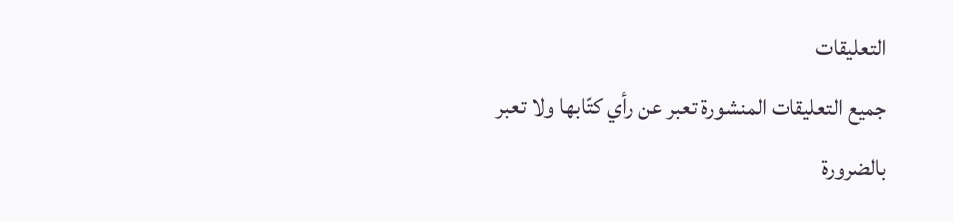التعليقات
جميع التعليقات المنشورة تعبر عن رأي كتّابها ولا تعبر بالضرورة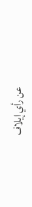عن رأي إيلاف